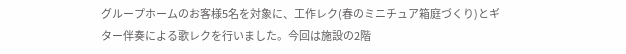グループホームのお客様5名を対象に、工作レク(春のミニチュア箱庭づくり)とギター伴奏による歌レクを行いました。今回は施設の2階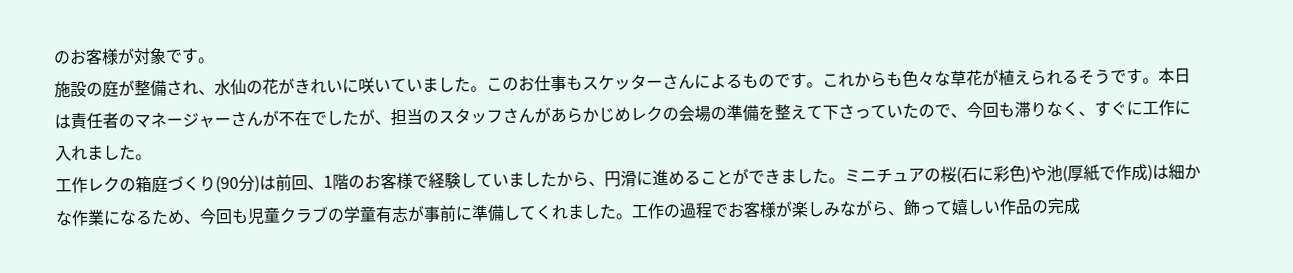のお客様が対象です。
施設の庭が整備され、水仙の花がきれいに咲いていました。このお仕事もスケッターさんによるものです。これからも色々な草花が植えられるそうです。本日は責任者のマネージャーさんが不在でしたが、担当のスタッフさんがあらかじめレクの会場の準備を整えて下さっていたので、今回も滞りなく、すぐに工作に入れました。
工作レクの箱庭づくり(90分)は前回、1階のお客様で経験していましたから、円滑に進めることができました。ミニチュアの桜(石に彩色)や池(厚紙で作成)は細かな作業になるため、今回も児童クラブの学童有志が事前に準備してくれました。工作の過程でお客様が楽しみながら、飾って嬉しい作品の完成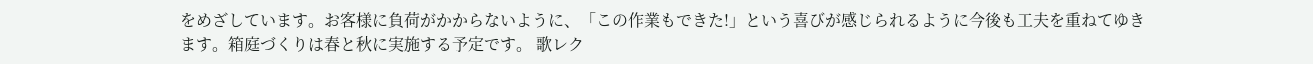をめざしています。お客様に負荷がかからないように、「この作業もできた!」という喜びが感じられるように今後も工夫を重ねてゆきます。箱庭づくりは春と秋に実施する予定です。 歌レク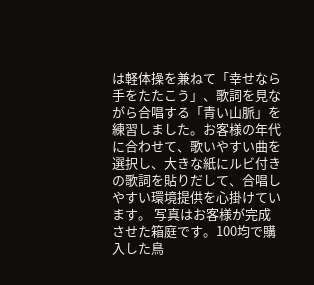は軽体操を兼ねて「幸せなら手をたたこう」、歌詞を見ながら合唱する「青い山脈」を練習しました。お客様の年代に合わせて、歌いやすい曲を選択し、大きな紙にルビ付きの歌詞を貼りだして、合唱しやすい環境提供を心掛けています。 写真はお客様が完成させた箱庭です。100均で購入した鳥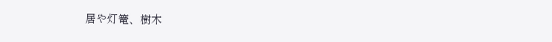居や灯篭、樹木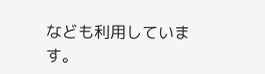なども利用しています。